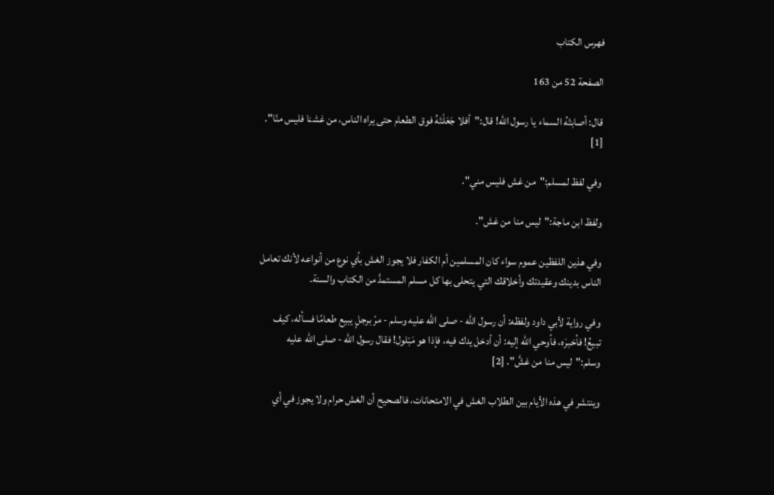فهرس الكتاب

الصفحة 52 من 163

قال: أصابتْهُ السماء يا رسول الله! قال:"أفلا جَعَلْتَهُ فوق الطعام حتى يراه الناس، من غشنا فليس منّا". [1]

وفي لفظ لمسلم:"من غش فليس مني".

ولفظ ابن ماجة:"ليس منا من غش".

وفي هذين اللفظين عموم سواء كان المسلمين أم الكفار فلا يجوز الغش بأي نوع من أنواعه لأنك تعامل الناس بدينك وعقيدتك وأخلاقك التي يتحلى بها كل مسلم المستمدَّ من الكتاب والسنة.

وفي رواية لأبي داود ولفظه: أن رسول الله - صلى الله عليه وسلم - مرّ برجلٍ يبيع طعامًا فسأله، كيف تبيعُ! فأخبرَه، فأوحي الله إليه: أن أدخل يدك فيه، فإذا هو مَبْلول! فقال رسول الله - صلى الله عليه وسلم:"ليس منا من غشَّ". [2]

وينتشر في هذه الأيام بين الطلاب الغش في الامتحانات، فالصحيح أن الغش حرام ولا يجوز في أي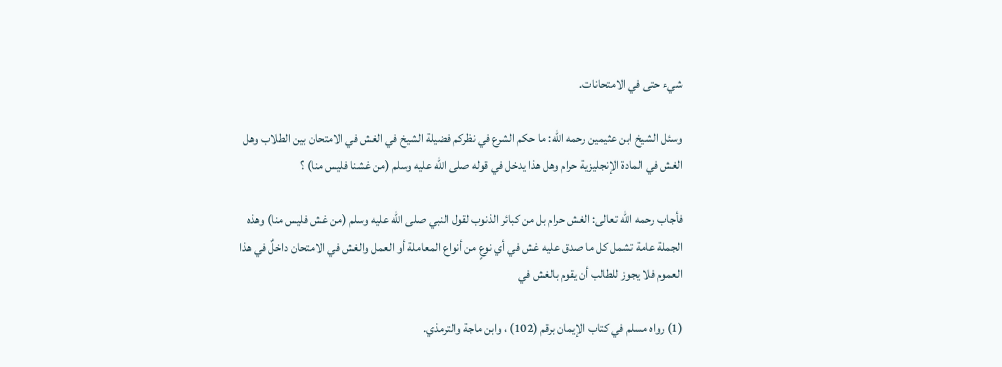شيء حتى في الامتحانات.

وسئل الشيخ ابن عثيمين رحمه الله: ما حكم الشرع في نظركم فضيلة الشيخ في الغش في الامتحان بين الطلاب وهل الغش في المادة الإنجليزية حرام وهل هذا يدخل في قوله صلى الله عليه وسلم (من غشنا فليس منا) ؟

فأجاب رحمه الله تعالى: الغش حرام بل من كبائر الذنوب لقول النبي صلى الله عليه وسلم (من غش فليس منا) وهذه الجملة عامة تشمل كل ما صدق عليه غش في أي نوعٍ من أنواع المعاملة أو العمل والغش في الامتحان داخلٌ في هذا العموم فلا يجوز للطالب أن يقوم بالغش في

(1) رواه مسلم في كتاب الإيمان برقم (102) ، وابن ماجة والترمذي.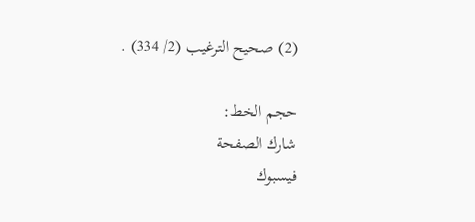(2) صحيح الترغيب (2/ 334) .

حجم الخط:
شارك الصفحة
فيسبوك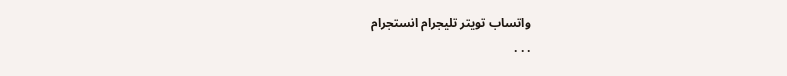واتساب تويتر تليجرام انستجرام
. . .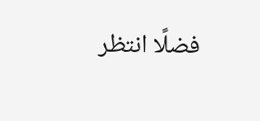فضلًا انتظر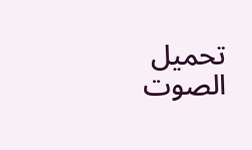تحميل الصوت